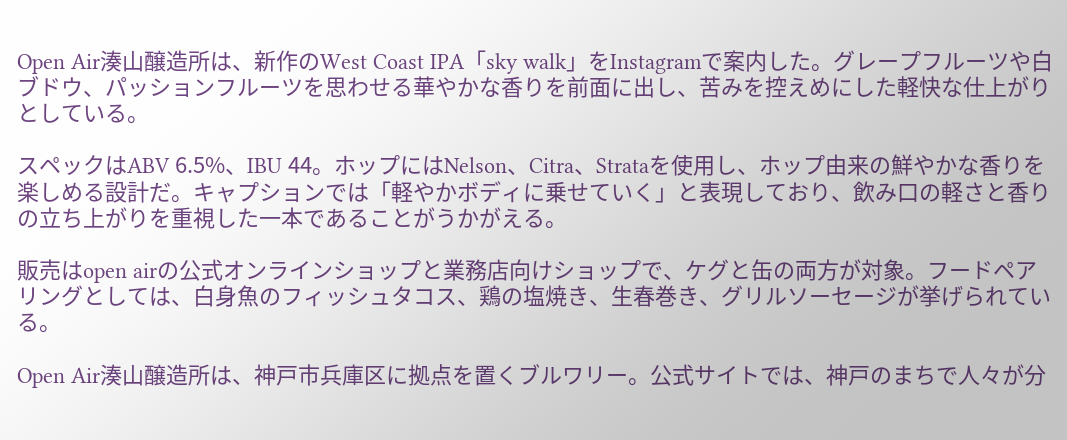Open Air湊山醸造所は、新作のWest Coast IPA「sky walk」をInstagramで案内した。グレープフルーツや白ブドウ、パッションフルーツを思わせる華やかな香りを前面に出し、苦みを控えめにした軽快な仕上がりとしている。

スペックはABV 6.5%、IBU 44。ホップにはNelson、Citra、Strataを使用し、ホップ由来の鮮やかな香りを楽しめる設計だ。キャプションでは「軽やかボディに乗せていく」と表現しており、飲み口の軽さと香りの立ち上がりを重視した一本であることがうかがえる。

販売はopen airの公式オンラインショップと業務店向けショップで、ケグと缶の両方が対象。フードペアリングとしては、白身魚のフィッシュタコス、鶏の塩焼き、生春巻き、グリルソーセージが挙げられている。

Open Air湊山醸造所は、神戸市兵庫区に拠点を置くブルワリー。公式サイトでは、神戸のまちで人々が分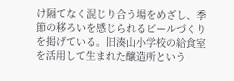け隔てなく混じり合う場をめざし、季節の移ろいを感じられるビールづくりを掲げている。旧湊山小学校の給食室を活用して生まれた醸造所という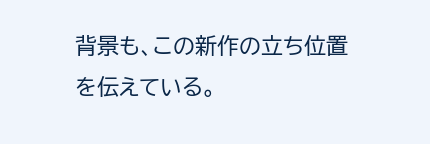背景も、この新作の立ち位置を伝えている。